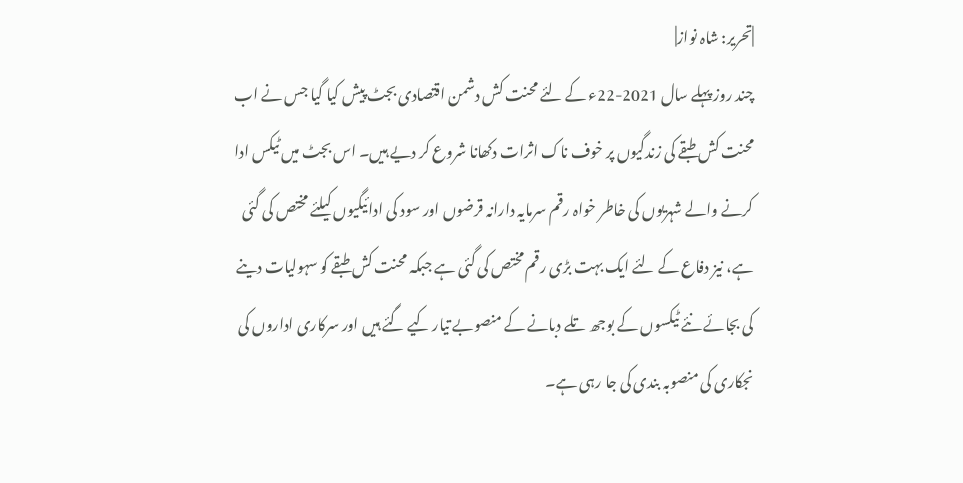|تحریر: شاہ نواز|
چند روز پہلے سال 2021-22ء کے لئے محنت کش دشمن اقتصادی بجٹ پیش کیا گیا جس نے اب محنت کش طبقے کی زندگیوں پر خوف ناک اثرات دکھانا شروع کر دیے ہیں۔ اس بجٹ میں ٹیکس ادا کرنے والے شہریوں کی خاطر خواہ رقم سرمایہ دارانہ قرضوں اور سود کی ادائیگیوں کیلئے مختص کی گئی ہے، نیز دفاع کے لئے ایک بہت بڑی رقم مختص کی گئی ہے جبکہ محنت کش طبقے کو سہولیات دینے کی بجائے نئے ٹیکسوں کے بوجھ تلے دبانے کے منصوبے تیار کیے گئے ہیں اور سرکاری اداروں کی نجکاری کی منصوبہ بندی کی جا رہی ہے۔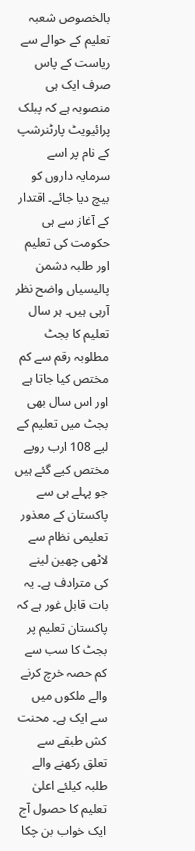بالخصوص شعبہ تعلیم کے حوالے سے ریاست کے پاس صرف ایک ہی منصوبہ ہے کہ پبلک پرائیویٹ پارٹنرشپ کے نام پر اسے سرمایہ داروں کو بیچ دیا جائے۔ اقتدار کے آغاز سے ہی حکومت کی تعلیم اور طلبہ دشمن پالیسیاں واضح نظر آرہی ہیں۔ ہر سال تعلیم کا بجٹ مطلوبہ رقم سے کم مختص کیا جاتا ہے اور اس سال بھی بجٹ میں تعلیم کے لیے 108 ارب روپے مختص کیے گئے ہیں جو پہلے ہی سے پاکستان کے معذور تعلیمی نظام سے لاٹھی چھین لینے کی مترادف ہے۔ یہ بات قابل غور ہے کہ پاکستان تعلیم پر بجٹ کا سب سے کم حصہ خرچ کرنے والے ملکوں میں سے ایک ہے۔ محنت کش طبقے سے تعلق رکھنے والے طلبہ کیلئے اعلیٰ تعلیم کا حصول آج ایک خواب بن چکا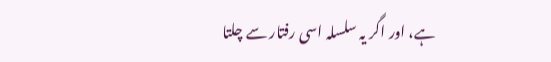ہے، اور اگر یہ سلسلہ اسی رفتار سے چلتا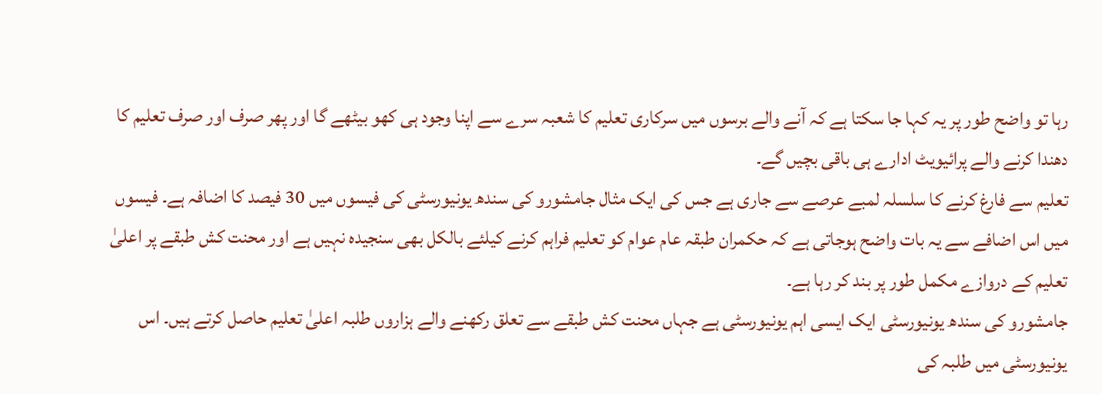رہا تو واضح طور پر یہ کہا جا سکتا ہے کہ آنے والے برسوں میں سرکاری تعلیم کا شعبہ سرے سے اپنا وجود ہی کھو بیٹھے گا اور پھر صرف اور صرف تعلیم کا دھندا کرنے والے پرائیویٹ ادارے ہی باقی بچیں گے۔
تعلیم سے فارغ کرنے کا سلسلہ لمبے عرصے سے جاری ہے جس کی ایک مثال جامشورو کی سندھ یونیورسٹی کی فیسوں میں 30 فیصد کا اضافہ ہے۔ فیسوں میں اس اضافے سے یہ بات واضح ہوجاتی ہے کہ حکمران طبقہ عام عوام کو تعلیم فراہم کرنے کیلئے بالکل بھی سنجیدہ نہیں ہے اور محنت کش طبقے پر اعلیٰ تعلیم کے دروازے مکمل طور پر بند کر رہا ہے۔
جامشورو کی سندھ یونیورسٹی ایک ایسی اہم یونیورسٹی ہے جہاں محنت کش طبقے سے تعلق رکھنے والے ہزاروں طلبہ اعلیٰ تعلیم حاصل کرتے ہیں۔ اس یونیورسٹی میں طلبہ کی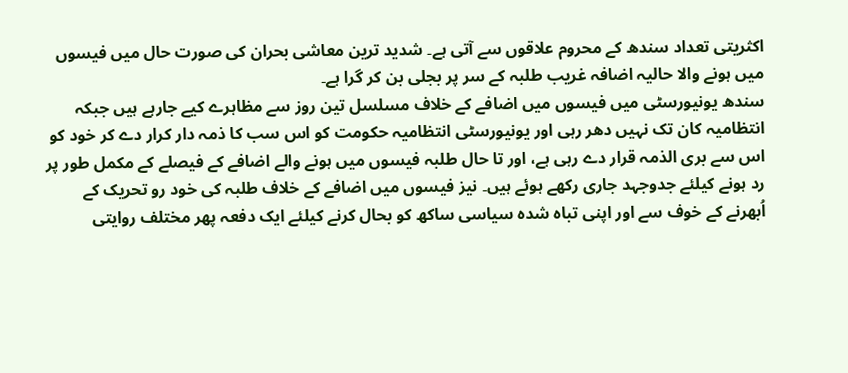اکثریتی تعداد سندھ کے محروم علاقوں سے آتی ہے۔ شدید ترین معاشی بحران کی صورت حال میں فیسوں میں ہونے والا حالیہ اضافہ غریب طلبہ کے سر پر بجلی بن کر گرا ہے۔
سندھ یونیورسٹی میں فیسوں میں اضافے کے خلاف مسلسل تین روز سے مظاہرے کیے جارہے ہیں جبکہ انتظامیہ کان تک نہیں دھر رہی اور یونیورسٹی انتظامیہ حکومت کو اس سب کا ذمہ دار کرار دے کر خود کو اس سے بری الذمہ قرار دے رہی ہے، اور تا حال طلبہ فیسوں میں ہونے والے اضافے کے فیصلے کے مکمل طور پر رد ہونے کیلئے جدوجہد جاری رکھے ہوئے ہیں۔ نیز فیسوں میں اضافے کے خلاف طلبہ کی خود رو تحریک کے اُبھرنے کے خوف سے اور اپنی تباہ شدہ سیاسی ساکھ کو بحال کرنے کیلئے ایک دفعہ پھر مختلف روایتی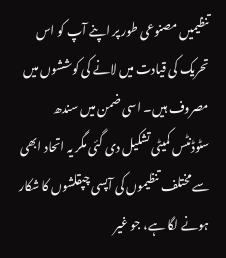تنظیمیں مصنوعی طور پر اپنے آپ کو اس تحریک کی قیادت میں لانے کی کوششوں میں مصروف ہیں۔ اسی ضمن میں سندھ سٹوڈنٹس کمیٹی تشکیل دی گئی مگر یہ اتحاد ابھی سے مختلف تنظیموں کی آپسی چپقلشوں کا شکار ہونے لگا ہے، جو غیر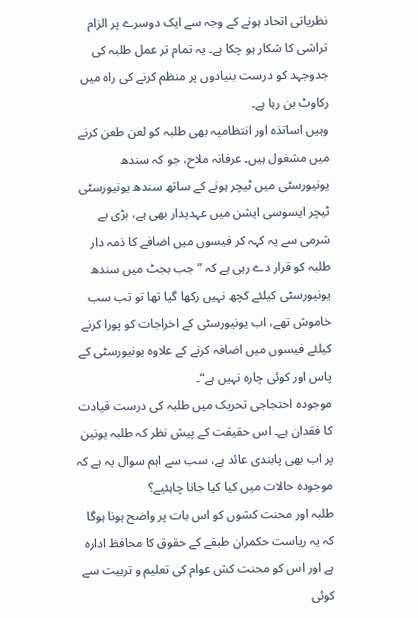نظریاتی اتحاد ہونے کے وجہ سے ایک دوسرے پر الزام تراشی کا شکار ہو چکا ہے۔ یہ تمام تر عمل طلبہ کی جدوجہد کو درست بنیادوں پر منظم کرنے کی راہ میں رکاوٹ بن رہا ہے۔
وہیں اساتذہ اور انتظامیہ بھی طلبہ کو لعن طعن کرنے میں مشغول ہیں۔ عرفانہ ملاح، جو کہ سندھ یونیورسٹی میں ٹیچر ہونے کے ساتھ سندھ یونیورسٹی ٹیچر ایسوسی ایشن میں عہدیدار بھی ہے، بڑی بے شرمی سے یہ کہہ کر فیسوں میں اضافے کا ذمہ دار طلبہ کو قرار دے رہی ہے کہ ”جب بجٹ میں سندھ یونیورسٹی کیلئے کچھ نہیں رکھا گیا تھا تو تب سب خاموش تھے، اب یونیورسٹی کے اخراجات کو پورا کرنے کیلئے فیسوں میں اضافہ کرنے کے علاوہ یونیورسٹی کے پاس اور کوئی چارہ نہیں ہے“۔
موجودہ احتجاجی تحریک میں طلبہ کی درست قیادت کا فقدان ہے۔ اس حقیقت کے پیش نظر کہ طلبہ یونین پر اب بھی پابندی عائد ہے، سب سے اہم سوال یہ ہے کہ موجودہ حالات میں کیا کیا جانا چاہئیے؟
طلبہ اور محنت کشوں کو اس بات پر واضح ہونا ہوگا کہ یہ ریاست حکمران طبقے کے حقوق کا محافظ ادارہ ہے اور اس کو محنت کش عوام کی تعلیم و تربیت سے کوئی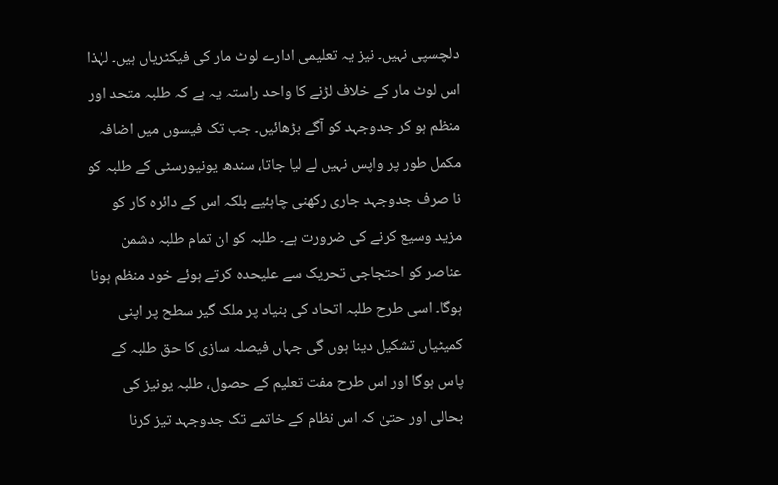دلچسپی نہیں۔ نیز یہ تعلیمی ادارے لوٹ مار کی فیکٹریاں ہیں۔ لہٰذا اس لوٹ مار کے خلاف لڑنے کا واحد راستہ یہ ہے کہ طلبہ متحد اور منظم ہو کر جدوجہد کو آگے بڑھائیں۔ جب تک فیسوں میں اضافہ مکمل طور پر واپس نہیں لے لیا جاتا، سندھ یونیورسٹی کے طلبہ کو نا صرف جدوجہد جاری رکھنی چاہئیے بلکہ اس کے دائرہ کار کو مزید وسیع کرنے کی ضرورت ہے۔ طلبہ کو ان تمام طلبہ دشمن عناصر کو احتجاجی تحریک سے علیحدہ کرتے ہوئے خود منظم ہونا ہوگا۔ اسی طرح طلبہ اتحاد کی بنیاد پر ملک گیر سطح پر اپنی کمیٹیاں تشکیل دینا ہوں گی جہاں فیصلہ سازی کا حق طلبہ کے پاس ہوگا اور اس طرح مفت تعلیم کے حصول، طلبہ یونیز کی بحالی اور حتیٰ کہ اس نظام کے خاتمے تک جدوجہد تیز کرنا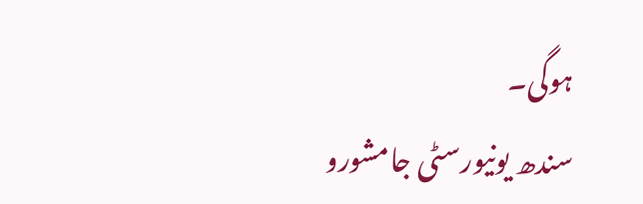ہوگی۔
سندھ یونیورسٹی جامشورو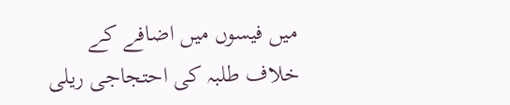میں فیسوں میں اضافے کے خلاف طلبہ کی احتجاجی ریلی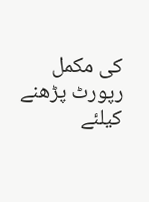کی مکمل رپورٹ پڑھنے کیلئے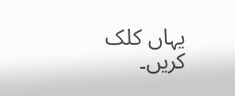یہاں کلک کریں۔